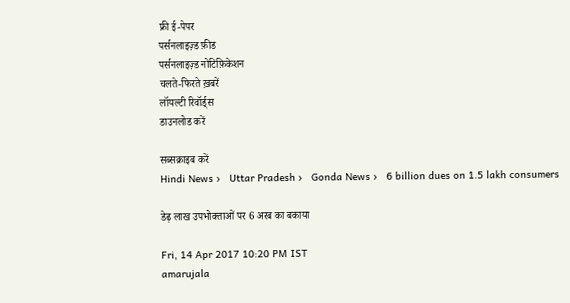फ्री ई-पेपर
पर्सनलाइज़्ड फ़ीड
पर्सनलाइज़्ड नोटिफ़िकेशन
चलते-फिरते ख़बरें
लॉयल्टी रिवॉर्ड्स
डाउनलोड करें

सब्सक्राइब करें
Hindi News ›   Uttar Pradesh ›   Gonda News ›   6 billion dues on 1.5 lakh consumers

डेढ़ लाख उपभोक्ताओं पर 6 अरब का बकाया

Fri, 14 Apr 2017 10:20 PM IST
amarujala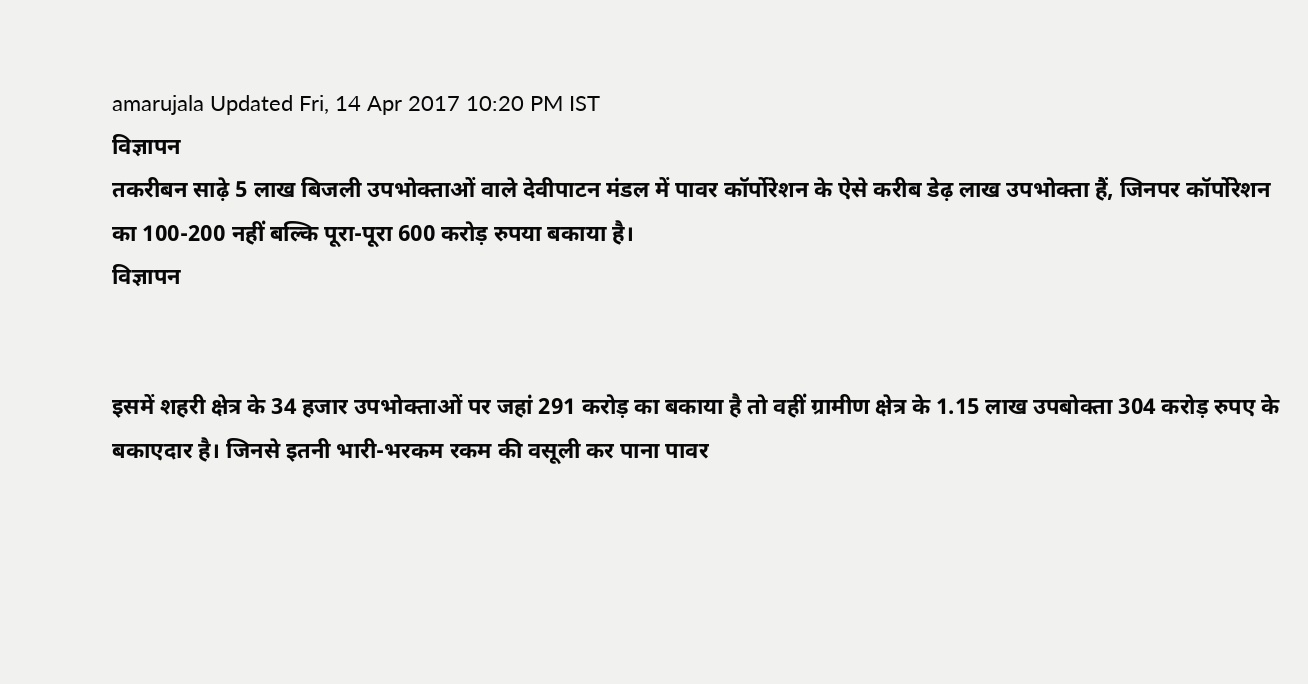amarujala Updated Fri, 14 Apr 2017 10:20 PM IST
विज्ञापन
तकरीबन साढ़े 5 लाख बिजली उपभोक्ताओं वाले देवीपाटन मंडल में पावर कॉर्पोरेशन के ऐसे करीब डेढ़ लाख उपभोक्ता हैं, जिनपर कॉर्पोरेशन का 100-200 नहीं बल्कि पूरा-पूरा 600 करोड़ रुपया बकाया है।
विज्ञापन


इसमें शहरी क्षेत्र के 34 हजार उपभोक्ताओं पर जहां 291 करोड़ का बकाया है तो वहीं ग्रामीण क्षेत्र के 1.15 लाख उपबोक्ता 304 करोड़ रुपए के बकाएदार है। जिनसे इतनी भारी-भरकम रकम की वसूली कर पाना पावर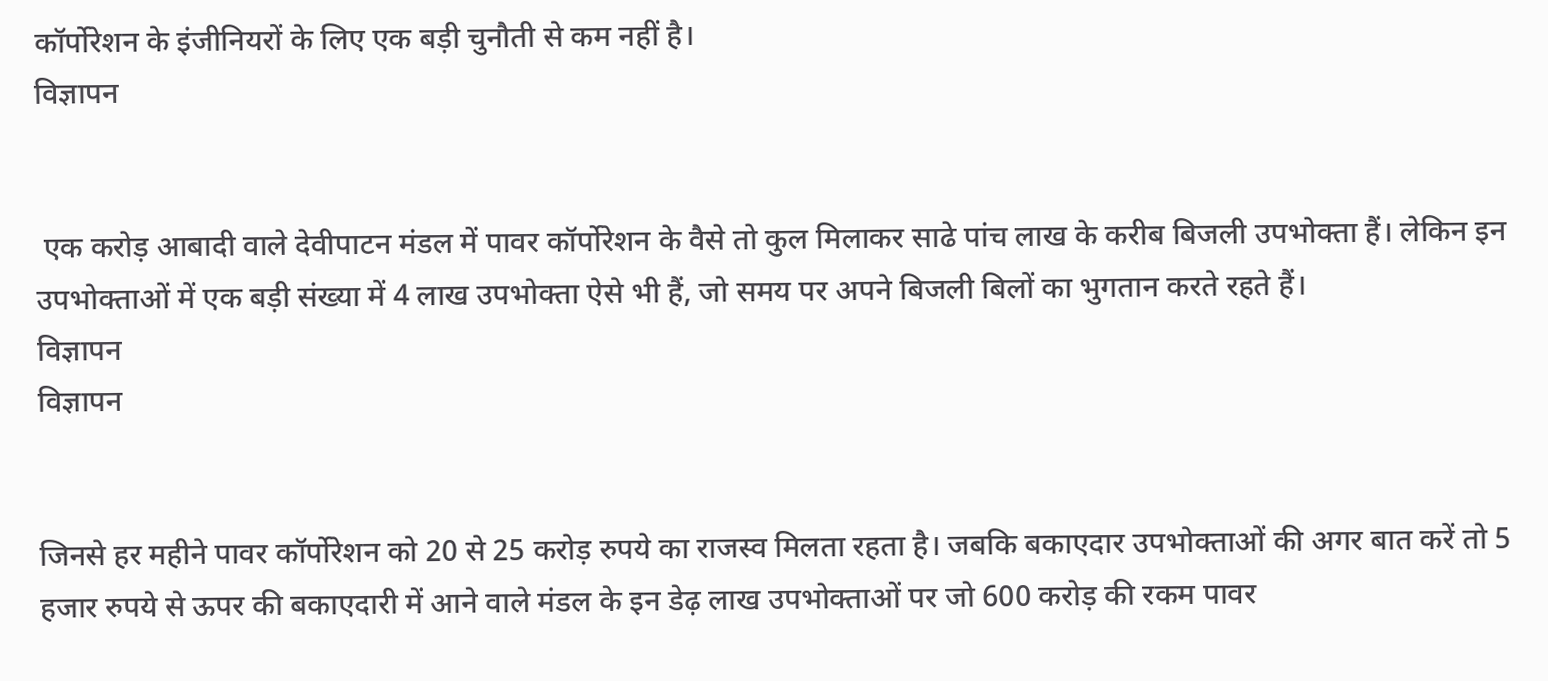कॉर्पोरेशन के इंजीनियरों के लिए एक बड़ी चुनौती से कम नहीं है।
विज्ञापन


 एक करोड़ आबादी वाले देवीपाटन मंडल में पावर कॉर्पोरेशन के वैसे तो कुल मिलाकर साढे पांच लाख के करीब बिजली उपभोक्ता हैं। लेकिन इन उपभोक्ताओं में एक बड़ी संख्या में 4 लाख उपभोक्ता ऐसे भी हैं, जो समय पर अपने बिजली बिलों का भुगतान करते रहते हैं।
विज्ञापन
विज्ञापन


जिनसे हर महीने पावर कॉर्पोरेशन को 20 से 25 करोड़ रुपये का राजस्व मिलता रहता है। जबकि बकाएदार उपभोक्ताओं की अगर बात करें तो 5 हजार रुपये से ऊपर की बकाएदारी में आने वाले मंडल के इन डेढ़ लाख उपभोक्ताओं पर जो 600 करोड़ की रकम पावर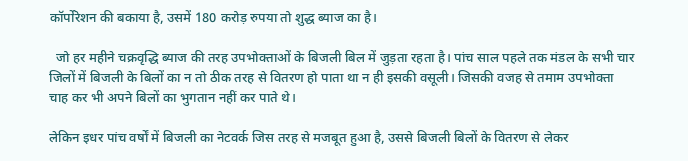कॉर्पोरेशन की बकाया है, उसमें 180 करोड़ रुपया तो शुद्ध ब्याज का है।

  जो हर महीने चक्रवृद्धि ब्याज की तरह उपभोक्ताओं के बिजली बिल में जुड़ता रहता है। पांच साल पहले तक मंडल के सभी चार जिलों में बिजली के बिलों का न तो ठीक तरह से वितरण हो पाता था न ही इसकी वसूली। जिसकी वजह से तमाम उपभोक्ता चाह कर भी अपने बिलों का भुगतान नहीं कर पाते थे।

लेकिन इधर पांच वर्षों में बिजली का नेटवर्क जिस तरह से मजबूत हुआ है, उससे बिजली बिलों के वितरण से लेकर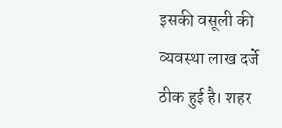इसकी वसूली की व्यवस्था लाख दर्जे ठीक हुई है। शहर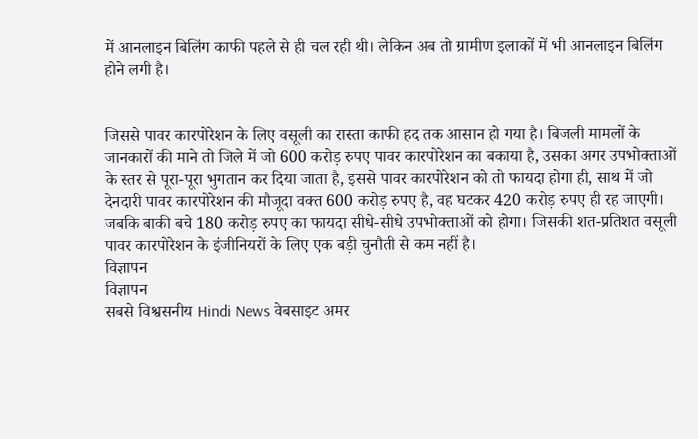में आनलाइन बिलिंग काफी पहले से ही चल रही थी। लेकिन अब तो ग्रामीण इलाकों में भी आनलाइन बिलिंग होने लगी है।


जिससे पावर कारपोरेशन के लिए वसूली का रास्ता काफी हद तक आसान हो गया है। बिजली मामलों के जानकारों की माने तो जिले में जो 600 करोड़ रुपए पावर कारपोरेशन का बकाया है, उसका अगर उपभोक्ताओं के स्तर से पूरा-पूरा भुगतान कर दिया जाता है, इससे पावर कारपोरेशन को तो फायदा होगा ही, साथ में जो देनदारी पावर कारपोरेशन की मौजूदा वक्त 600 करोड़ रुपए है, वह घटकर 420 करोड़ रुपए ही रह जाएगी। जबकि बाकी बचे 180 करोड़ रुपए का फायदा सीधे-सीधे उपभोक्ताओं को होगा। जिसकी शत-प्रतिशत वसूली पावर कारपोरेशन के इंजीनियरों के लिए एक बड़ी चुनौती से कम नहीं है।
विज्ञापन
विज्ञापन
सबसे विश्वसनीय Hindi News वेबसाइट अमर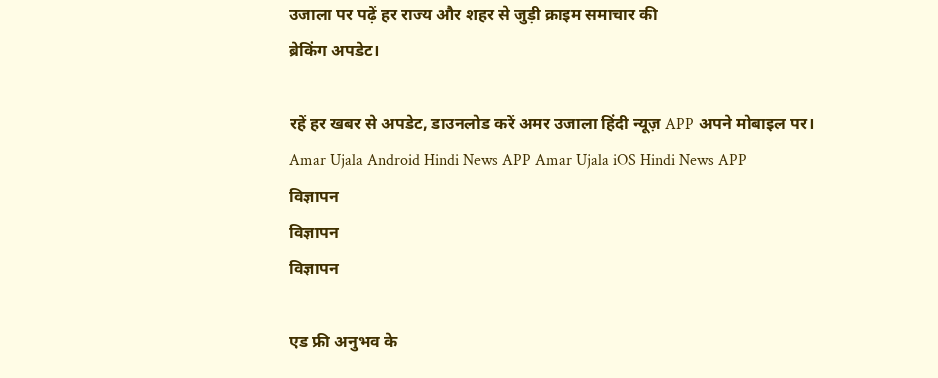उजाला पर पढ़ें हर राज्य और शहर से जुड़ी क्राइम समाचार की
ब्रेकिंग अपडेट।

रहें हर खबर से अपडेट, डाउनलोड करें अमर उजाला हिंदी न्यूज़ APP अपने मोबाइल पर।
Amar Ujala Android Hindi News APP Amar Ujala iOS Hindi News APP
विज्ञापन
विज्ञापन
विज्ञापन

एड फ्री अनुभव के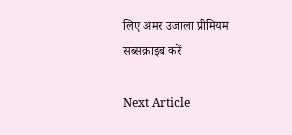लिए अमर उजाला प्रीमियम सब्सक्राइब करें

Next Article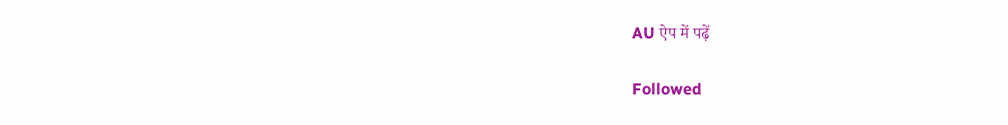AU ऐप में पढ़ें

Followed